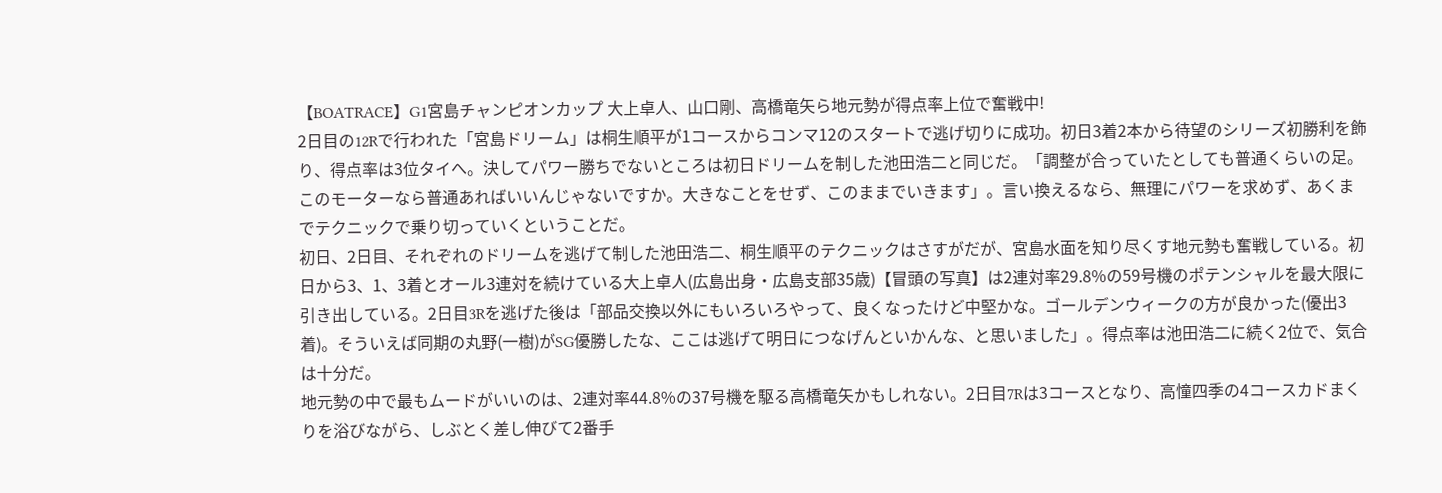【BOATRACE】G1宮島チャンピオンカップ 大上卓人、山口剛、高橋竜矢ら地元勢が得点率上位で奮戦中!
2日目の12Rで行われた「宮島ドリーム」は桐生順平が1コースからコンマ12のスタートで逃げ切りに成功。初日3着2本から待望のシリーズ初勝利を飾り、得点率は3位タイへ。決してパワー勝ちでないところは初日ドリームを制した池田浩二と同じだ。「調整が合っていたとしても普通くらいの足。このモーターなら普通あればいいんじゃないですか。大きなことをせず、このままでいきます」。言い換えるなら、無理にパワーを求めず、あくまでテクニックで乗り切っていくということだ。
初日、2日目、それぞれのドリームを逃げて制した池田浩二、桐生順平のテクニックはさすがだが、宮島水面を知り尽くす地元勢も奮戦している。初日から3、1、3着とオール3連対を続けている大上卓人(広島出身・広島支部35歳)【冒頭の写真】は2連対率29.8%の59号機のポテンシャルを最大限に引き出している。2日目3Rを逃げた後は「部品交換以外にもいろいろやって、良くなったけど中堅かな。ゴールデンウィークの方が良かった(優出3着)。そういえば同期の丸野(一樹)がSG優勝したな、ここは逃げて明日につなげんといかんな、と思いました」。得点率は池田浩二に続く2位で、気合は十分だ。
地元勢の中で最もムードがいいのは、2連対率44.8%の37号機を駆る高橋竜矢かもしれない。2日目7Rは3コースとなり、高憧四季の4コースカドまくりを浴びながら、しぶとく差し伸びて2番手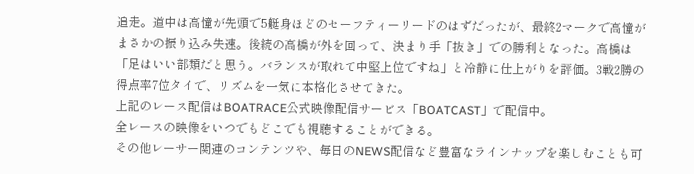追走。道中は高憧が先頭で5艇身ほどのセーフティーリードのはずだったが、最終2マークで高憧がまさかの振り込み失速。後続の高橋が外を回って、決まり手「抜き」での勝利となった。高橋は「足はいい部類だと思う。バランスが取れて中堅上位ですね」と冷静に仕上がりを評価。3戦2勝の得点率7位タイで、リズムを一気に本格化させてきた。
上記のレース配信はBOATRACE公式映像配信サービス「BOATCAST」で配信中。
全レースの映像をいつでもどこでも視聴することができる。
その他レーサー関連のコンテンツや、毎日のNEWS配信など豊富なラインナップを楽しむことも可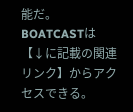能だ。
BOATCASTは【↓に記載の関連リンク】からアクセスできる。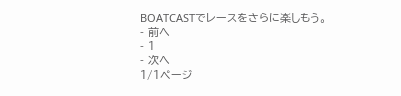BOATCASTでレースをさらに楽しもう。
- 前へ
- 1
- 次へ
1/1ページ